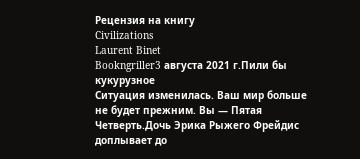Рецензия на книгу
Civilizations
Laurent Binet
Bookngriller3 августа 2021 г.Пили бы кукурузное
Ситуация изменилась. Ваш мир больше не будет прежним. Вы — Пятая Четверть.Дочь Эрика Рыжего Фрейдис доплывает до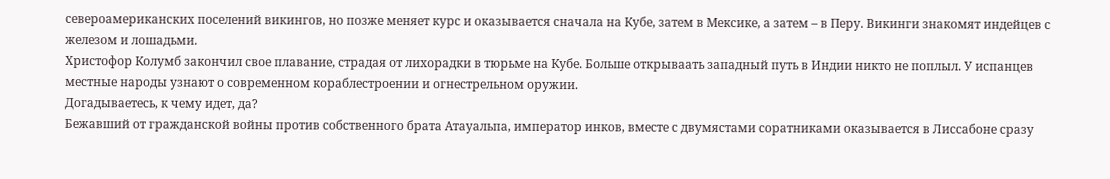североамериканских поселений викингов, но позже меняет курс и оказывается сначала на Кубе, затем в Мексике, а затем – в Перу. Викинги знакомят индейцев с железом и лошадьми.
Христофор Колумб закончил свое плавание, страдая от лихорадки в тюрьме на Кубе. Больше открываать западный путь в Индии никто не поплыл. У испанцев местные народы узнают о современном кораблестроении и огнестрельном оружии.
Догадываетесь, к чему идет, да?
Бежавший от гражданской войны против собственного брата Атауальпа, император инков, вместе с двумястами соратниками оказывается в Лиссабоне сразу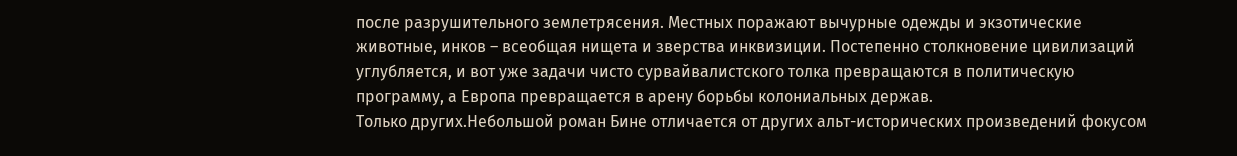после разрушительного землетрясения. Местных поражают вычурные одежды и экзотические животные, инков – всеобщая нищета и зверства инквизиции. Постепенно столкновение цивилизаций углубляется, и вот уже задачи чисто сурвайвалистского толка превращаются в политическую программу, а Европа превращается в арену борьбы колониальных держав.
Только других.Небольшой роман Бине отличается от других альт-исторических произведений фокусом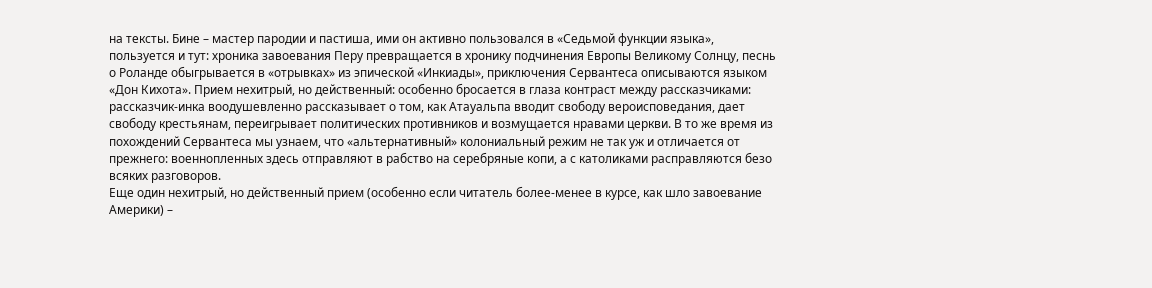на тексты. Бине – мастер пародии и пастиша, ими он активно пользовался в «Седьмой функции языка», пользуется и тут: хроника завоевания Перу превращается в хронику подчинения Европы Великому Солнцу, песнь о Роланде обыгрывается в «отрывках» из эпической «Инкиады», приключения Сервантеса описываются языком «Дон Кихота». Прием нехитрый, но действенный: особенно бросается в глаза контраст между рассказчиками: рассказчик-инка воодушевленно рассказывает о том, как Атауальпа вводит свободу вероисповедания, дает свободу крестьянам, переигрывает политических противников и возмущается нравами церкви. В то же время из похождений Сервантеса мы узнаем, что «альтернативный» колониальный режим не так уж и отличается от прежнего: военнопленных здесь отправляют в рабство на серебряные копи, а с католиками расправляются безо всяких разговоров.
Еще один нехитрый, но действенный прием (особенно если читатель более-менее в курсе, как шло завоевание Америки) –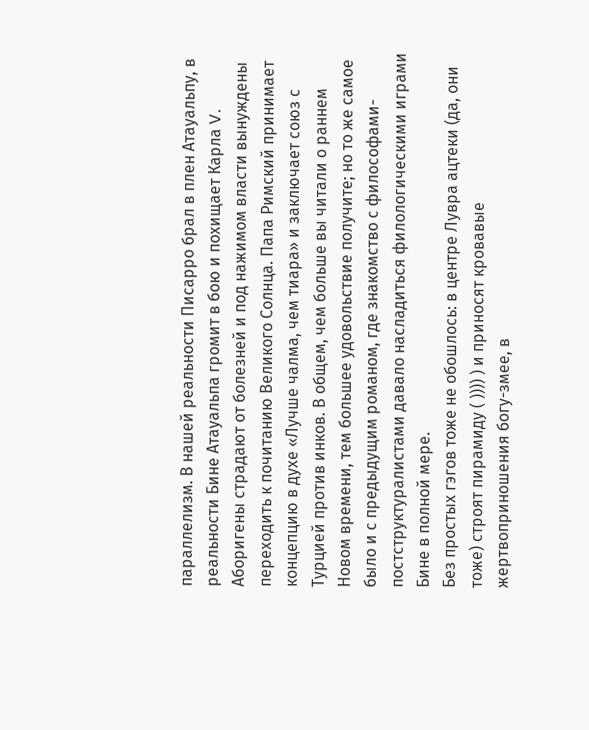параллелизм. В нашей реальности Писарро брал в плен Атауальпу, в реальности Бине Атауальпа громит в бою и похищает Карла V. Аборигены страдают от болезней и под нажимом власти вынуждены переходить к почитанию Великого Солнца. Папа Римский принимает концепцию в духе «Лучше чалма, чем тиара» и заключает союз с Турцией против инков. В общем, чем больше вы читали о раннем Новом времени, тем большее удовольствие получите; но то же самое было и с предыдущим романом, где знакомство с философами-постструктуралистами давало насладиться филологическими играми Бине в полной мере.
Без простых гэгов тоже не обошлось: в центре Лувра ацтеки (да, они тоже) строят пирамиду ( )))) ) и приносят кровавые жертвоприношения богу-змее, в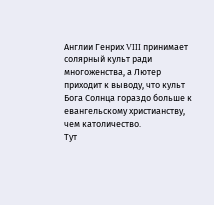Англии Генрих VIII принимает солярный культ ради многоженства, а Лютер приходит к выводу, что культ Бога Солнца гораздо больше к евангельскому христианству, чем католичество.
Тут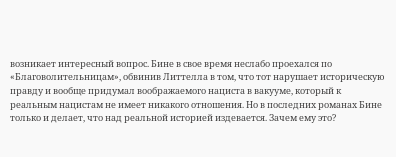возникает интересный вопрос. Бине в свое время неслабо проехался по «Благоволительницам», обвинив Литтелла в том, что тот нарушает историческую правду и вообще придумал воображаемого нациста в вакууме, который к реальным нацистам не имеет никакого отношения. Но в последних романах Бине только и делает, что над реальной историей издевается. Зачем ему это?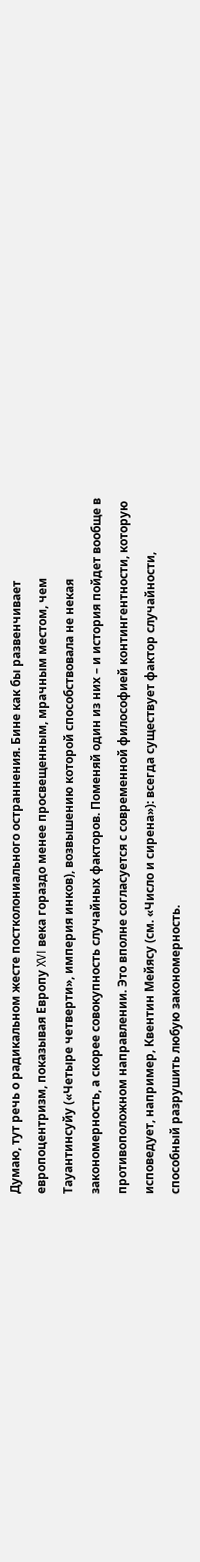Думаю, тут речь о радикальном жесте постколониального остраннения. Бине как бы развенчивает европоцентризм, показывая Европу XVI века гораздо менее просвещенным, мрачным местом, чем Тауантинсуйу («Четыре четверти», империя инков), возвышению которой способствовала не некая закономерность, а скорее совокупность случайных факторов. Поменяй один из них – и история пойдет вообще в противоположном направлении. Это вполне согласуется с современной философией контингентности, которую исповедует, например, Квентин Мейясу (см. «Число и сирена»): всегда существует фактор случайности, способный разрушить любую закономерность.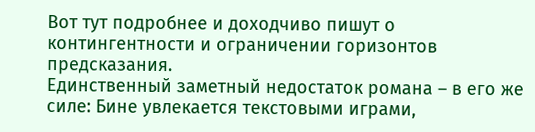Вот тут подробнее и доходчиво пишут о контингентности и ограничении горизонтов предсказания.
Единственный заметный недостаток романа – в его же силе: Бине увлекается текстовыми играми,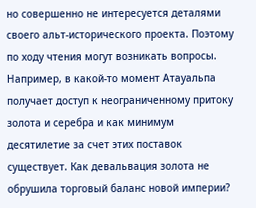но совершенно не интересуется деталями своего альт-исторического проекта. Поэтому по ходу чтения могут возникать вопросы. Например, в какой-то момент Атауальпа получает доступ к неограниченному притоку золота и серебра и как минимум десятилетие за счет этих поставок существует. Как девальвация золота не обрушила торговый баланс новой империи?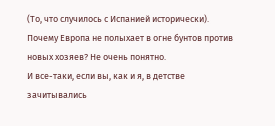(То, что случилось с Испанией исторически). Почему Европа не полыхает в огне бунтов против новых хозяев? Не очень понятно.
И все-таки, если вы, как и я, в детстве зачитывались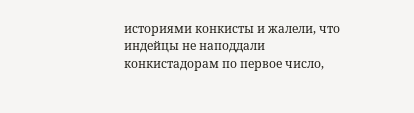историями конкисты и жалели, что индейцы не наподдали конкистадорам по первое число,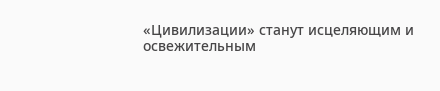«Цивилизации» станут исцеляющим и освежительным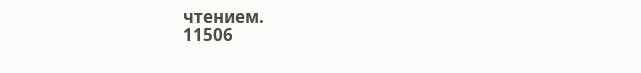чтением.
11506